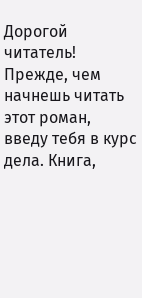Дорогой читатель! Прежде, чем начнешь читать этот роман, введу тебя в курс дела. Книга,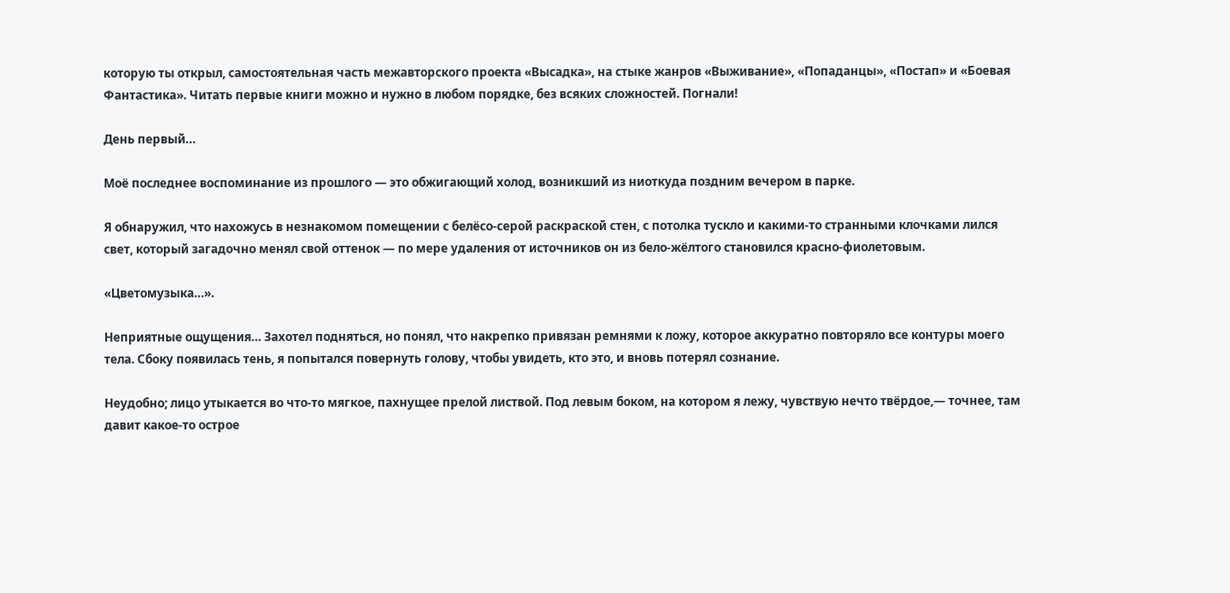которую ты открыл, самостоятельная часть межавторского проекта «Высадка», на стыке жанров «Выживание», «Попаданцы», «Постап» и «Боевая Фантастика». Читать первые книги можно и нужно в любом порядке, без всяких сложностей. Погнали!

День первый…

Моё последнее воспоминание из прошлого — это обжигающий холод, возникший из ниоткуда поздним вечером в парке.

Я обнаружил, что нахожусь в незнакомом помещении с белёсо-серой раскраской стен, с потолка тускло и какими-то странными клочками лился свет, который загадочно менял свой оттенок — по мере удаления от источников он из бело-жёлтого становился красно-фиолетовым.

«Цветомузыка…».

Неприятные ощущения… Захотел подняться, но понял, что накрепко привязан ремнями к ложу, которое аккуратно повторяло все контуры моего тела. Сбоку появилась тень, я попытался повернуть голову, чтобы увидеть, кто это, и вновь потерял сознание.

Неудобно; лицо утыкается во что-то мягкое, пахнущее прелой листвой. Под левым боком, на котором я лежу, чувствую нечто твёрдое,— точнее, там давит какое-то острое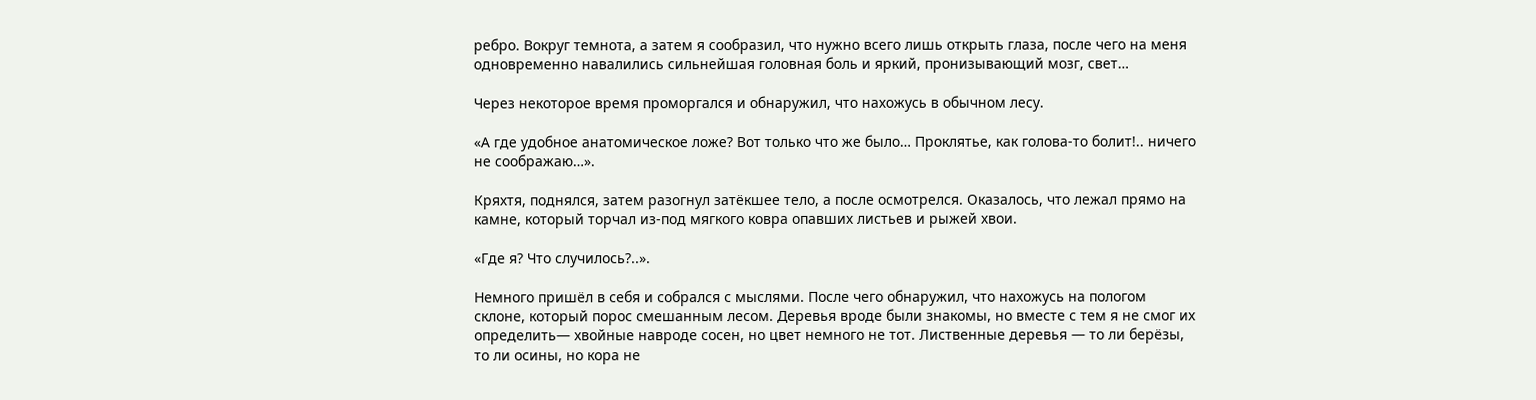ребро. Вокруг темнота, а затем я сообразил, что нужно всего лишь открыть глаза, после чего на меня одновременно навалились сильнейшая головная боль и яркий, пронизывающий мозг, свет…

Через некоторое время проморгался и обнаружил, что нахожусь в обычном лесу.

«А где удобное анатомическое ложе? Вот только что же было… Проклятье, как голова-то болит!.. ничего не соображаю…».

Кряхтя, поднялся, затем разогнул затёкшее тело, а после осмотрелся. Оказалось, что лежал прямо на камне, который торчал из-под мягкого ковра опавших листьев и рыжей хвои.

«Где я? Что случилось?..».

Немного пришёл в себя и собрался с мыслями. После чего обнаружил, что нахожусь на пологом склоне, который порос смешанным лесом. Деревья вроде были знакомы, но вместе с тем я не смог их определить— хвойные навроде сосен, но цвет немного не тот. Лиственные деревья — то ли берёзы, то ли осины, но кора не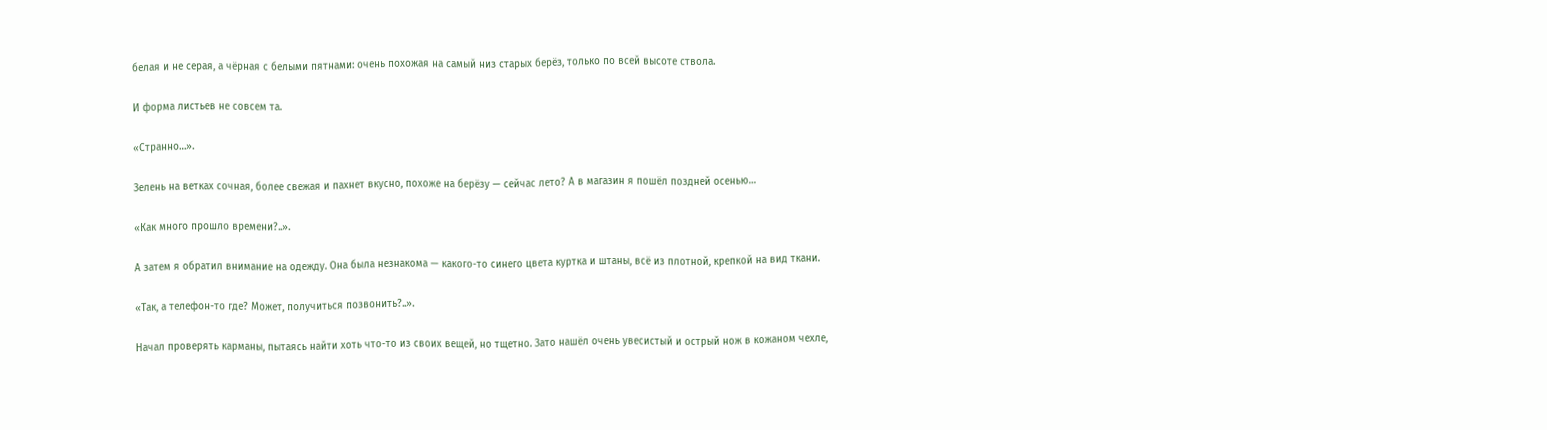белая и не серая, а чёрная с белыми пятнами: очень похожая на самый низ старых берёз, только по всей высоте ствола.

И форма листьев не совсем та.

«Странно…».

Зелень на ветках сочная, более свежая и пахнет вкусно, похоже на берёзу — сейчас лето? А в магазин я пошёл поздней осенью…

«Как много прошло времени?..».

А затем я обратил внимание на одежду. Она была незнакома — какого-то синего цвета куртка и штаны, всё из плотной, крепкой на вид ткани.

«Так, а телефон-то где? Может, получиться позвонить?..».

Начал проверять карманы, пытаясь найти хоть что-то из своих вещей, но тщетно. Зато нашёл очень увесистый и острый нож в кожаном чехле,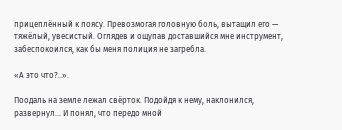прицеплённый к поясу. Превозмогая головную боль, вытащил его — тяжёлый, увесистый. Оглядев и ощупав доставшийся мне инструмент, забеспокоился, как бы меня полиция не загребла.

«А это что?..».

Поодаль на земле лежал свёрток. Подойдя к нему, наклонился, развернул… И понял, что передо мной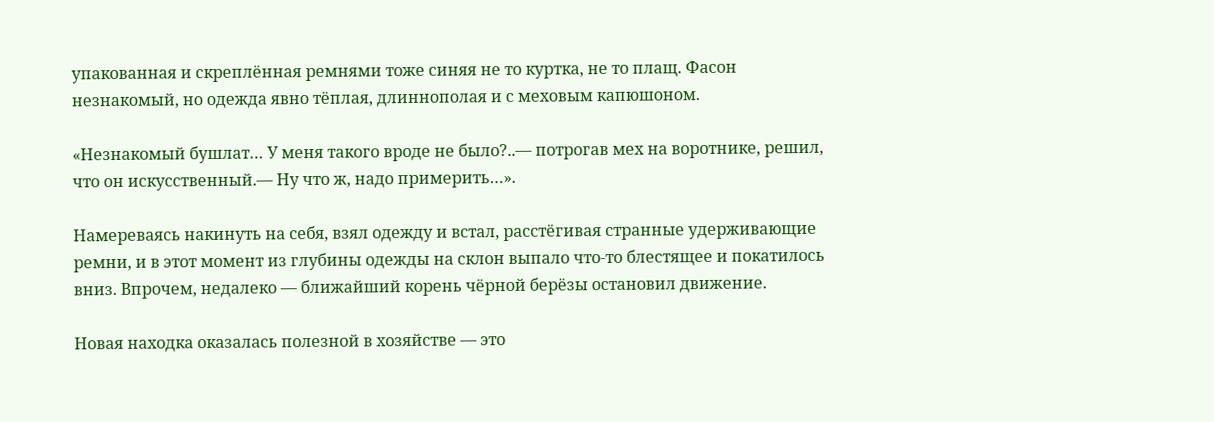упакованная и скреплённая ремнями тоже синяя не то куртка, не то плащ. Фасон незнакомый, но одежда явно тёплая, длиннополая и с меховым капюшоном.

«Незнакомый бушлат… У меня такого вроде не было?..— потрогав мех на воротнике, решил, что он искусственный.— Ну что ж, надо примерить…».

Намереваясь накинуть на себя, взял одежду и встал, расстёгивая странные удерживающие ремни, и в этот момент из глубины одежды на склон выпало что-то блестящее и покатилось вниз. Впрочем, недалеко — ближайший корень чёрной берёзы остановил движение.

Новая находка оказалась полезной в хозяйстве — это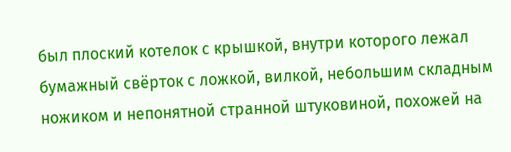был плоский котелок с крышкой, внутри которого лежал бумажный свёрток с ложкой, вилкой, небольшим складным ножиком и непонятной странной штуковиной, похожей на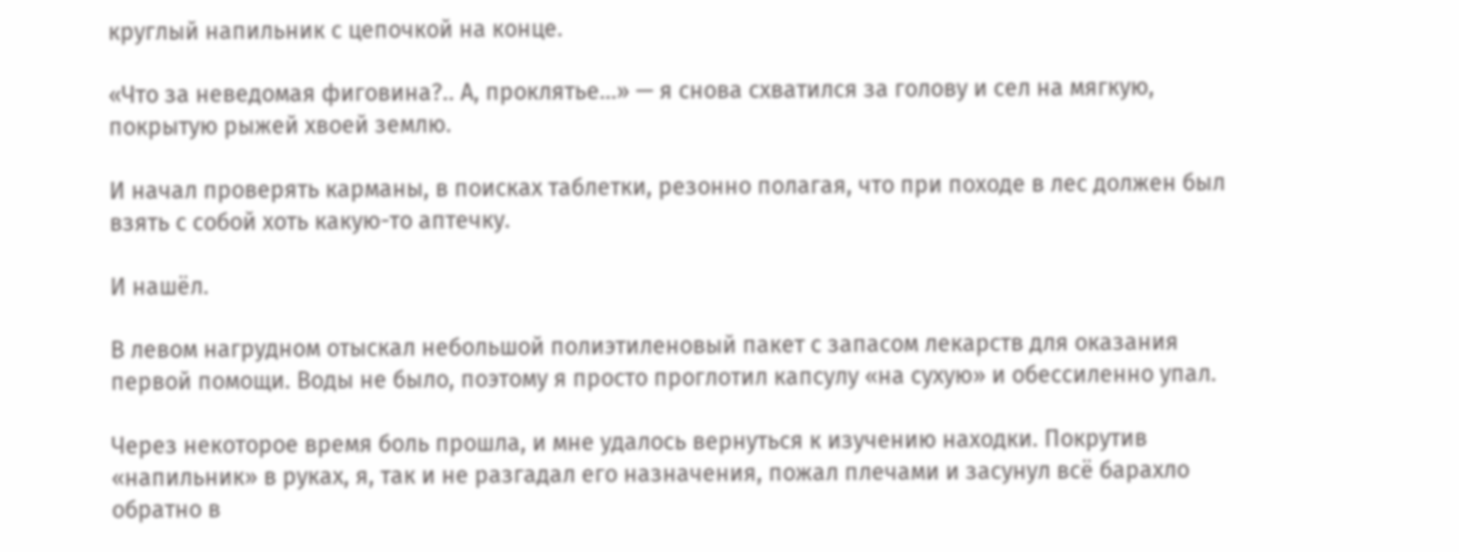круглый напильник с цепочкой на конце.

«Что за неведомая фиговина?.. А, проклятье…» — я снова схватился за голову и сел на мягкую, покрытую рыжей хвоей землю.

И начал проверять карманы, в поисках таблетки, резонно полагая, что при походе в лес должен был взять с собой хоть какую-то аптечку.

И нашёл.

В левом нагрудном отыскал небольшой полиэтиленовый пакет с запасом лекарств для оказания первой помощи. Воды не было, поэтому я просто проглотил капсулу «на сухую» и обессиленно упал.

Через некоторое время боль прошла, и мне удалось вернуться к изучению находки. Покрутив «напильник» в руках, я, так и не разгадал его назначения, пожал плечами и засунул всё барахло обратно в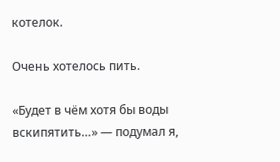котелок.

Очень хотелось пить.

«Будет в чём хотя бы воды вскипятить…» — подумал я,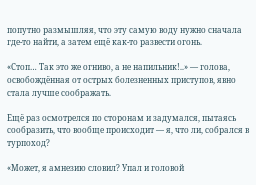попутно размышляя, что эту самую воду нужно сначала где-то найти, а затем ещё как-то развести огонь.

«Стоп… Так это же огниво, а не напильник!..» — голова, освобождённая от острых болезненных приступов, явно стала лучше соображать.

Ещё раз осмотрелся по сторонам и задумался, пытаясь сообразить, что вообще происходит — я, что ли, собрался в турпоход?

«Может, я амнезию словил? Упал и головой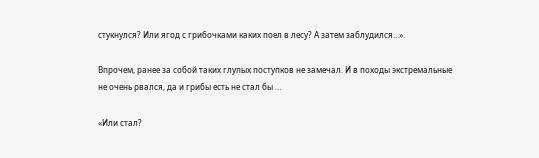стукнулся? Или ягод с грибочками каких поел в лесу? А затем заблудился…».

Впрочем, ранее за собой таких глупых поступков не замечал. И в походы экстремальные не очень рвался, да и грибы есть не стал бы …

«Или стал?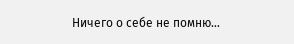Ничего о себе не помню…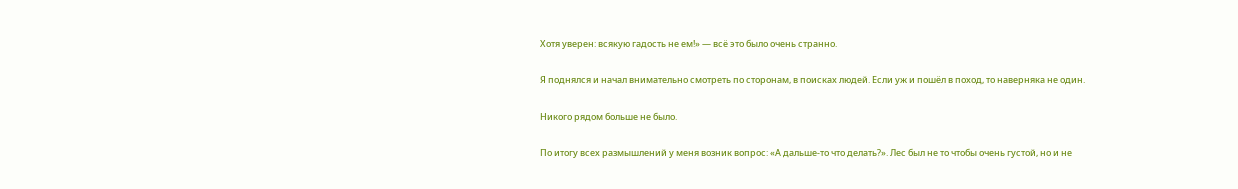Хотя уверен: всякую гадость не ем!» — всё это было очень странно.

Я поднялся и начал внимательно смотреть по сторонам, в поисках людей. Если уж и пошёл в поход, то наверняка не один.

Никого рядом больше не было.

По итогу всех размышлений у меня возник вопрос: «А дальше-то что делать?». Лес был не то чтобы очень густой, но и не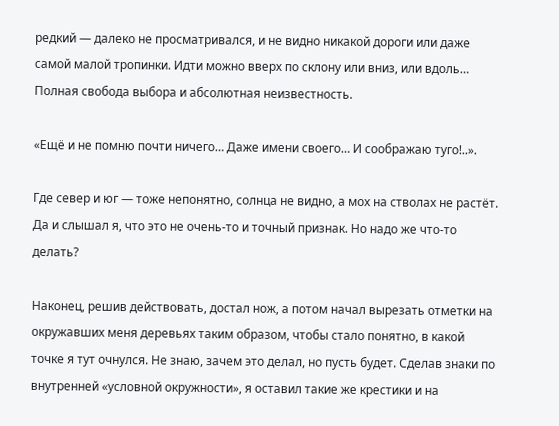редкий — далеко не просматривался, и не видно никакой дороги или даже самой малой тропинки. Идти можно вверх по склону или вниз, или вдоль… Полная свобода выбора и абсолютная неизвестность.

«Ещё и не помню почти ничего… Даже имени своего… И соображаю туго!..».

Где север и юг — тоже непонятно, солнца не видно, а мох на стволах не растёт. Да и слышал я, что это не очень-то и точный признак. Но надо же что-то делать?

Наконец, решив действовать, достал нож, а потом начал вырезать отметки на окружавших меня деревьях таким образом, чтобы стало понятно, в какой точке я тут очнулся. Не знаю, зачем это делал, но пусть будет. Сделав знаки по внутренней «условной окружности», я оставил такие же крестики и на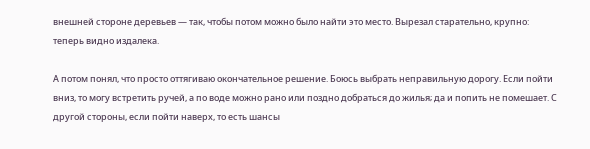внешней стороне деревьев — так, чтобы потом можно было найти это место. Вырезал старательно, крупно: теперь видно издалека.

А потом понял, что просто оттягиваю окончательное решение. Боюсь выбрать неправильную дорогу. Если пойти вниз, то могу встретить ручей, а по воде можно рано или поздно добраться до жилья; да и попить не помешает. С другой стороны, если пойти наверх, то есть шансы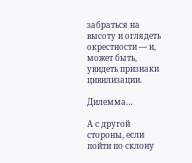забраться на высоту и оглядеть окрестности — и, может быть, увидеть признаки цивилизации.

Дилемма…

А с другой стороны, если пойти по склону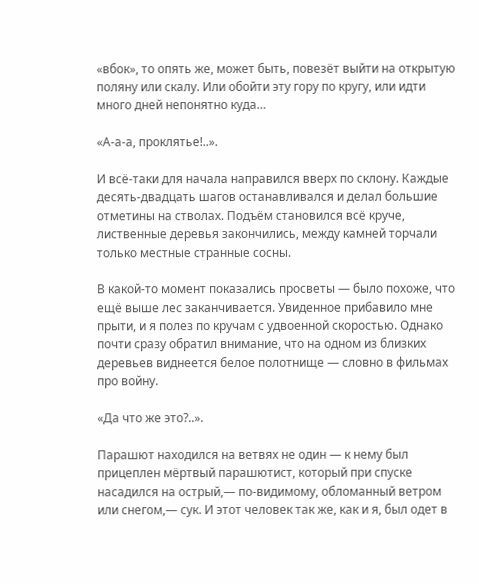«вбок», то опять же, может быть, повезёт выйти на открытую поляну или скалу. Или обойти эту гору по кругу, или идти много дней непонятно куда…

«А-а-а, проклятье!..».

И всё-таки для начала направился вверх по склону. Каждые десять-двадцать шагов останавливался и делал большие отметины на стволах. Подъём становился всё круче, лиственные деревья закончились, между камней торчали только местные странные сосны.

В какой-то момент показались просветы — было похоже, что ещё выше лес заканчивается. Увиденное прибавило мне прыти, и я полез по кручам с удвоенной скоростью. Однако почти сразу обратил внимание, что на одном из близких деревьев виднеется белое полотнище — словно в фильмах про войну.

«Да что же это?..».

Парашют находился на ветвях не один — к нему был прицеплен мёртвый парашютист, который при спуске насадился на острый,— по-видимому, обломанный ветром или снегом,— сук. И этот человек так же, как и я, был одет в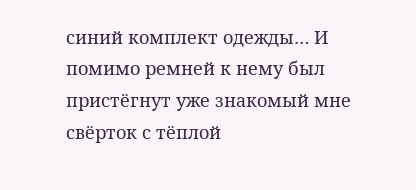синий комплект одежды… И помимо ремней к нему был пристёгнут уже знакомый мне свёрток с тёплой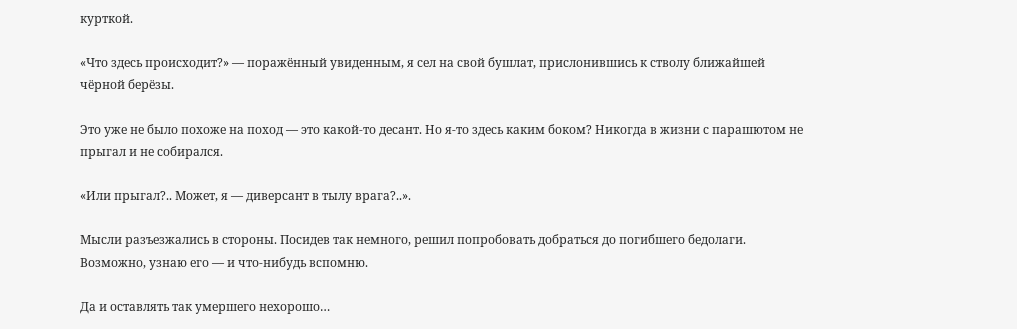курткой.

«Что здесь происходит?» — поражённый увиденным, я сел на свой бушлат, прислонившись к стволу ближайшей чёрной берёзы.

Это уже не было похоже на поход — это какой-то десант. Но я-то здесь каким боком? Никогда в жизни с парашютом не прыгал и не собирался.

«Или прыгал?.. Может, я — диверсант в тылу врага?..».

Мысли разъезжались в стороны. Посидев так немного, решил попробовать добраться до погибшего бедолаги. Возможно, узнаю его — и что-нибудь вспомню.

Да и оставлять так умершего нехорошо…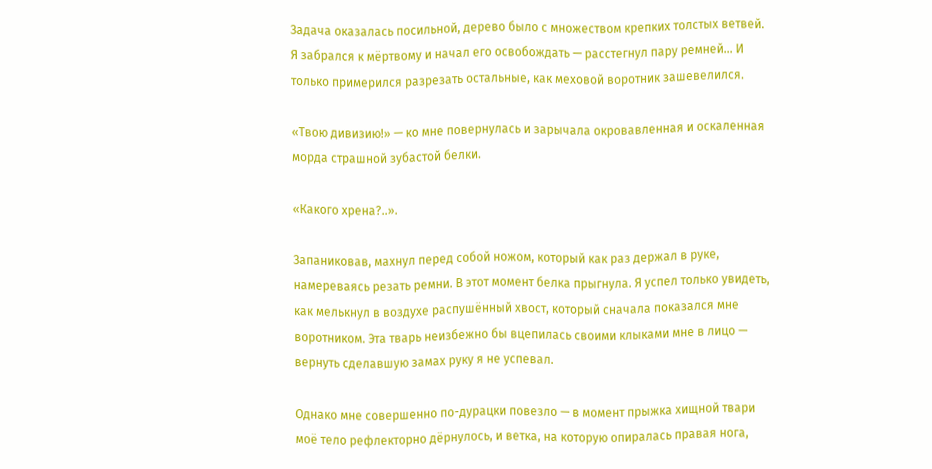Задача оказалась посильной, дерево было с множеством крепких толстых ветвей. Я забрался к мёртвому и начал его освобождать — расстегнул пару ремней… И только примерился разрезать остальные, как меховой воротник зашевелился.

«Твою дивизию!» — ко мне повернулась и зарычала окровавленная и оскаленная морда страшной зубастой белки.

«Какого хрена?..».

Запаниковав, махнул перед собой ножом, который как раз держал в руке, намереваясь резать ремни. В этот момент белка прыгнула. Я успел только увидеть, как мелькнул в воздухе распушённый хвост, который сначала показался мне воротником. Эта тварь неизбежно бы вцепилась своими клыками мне в лицо — вернуть сделавшую замах руку я не успевал.

Однако мне совершенно по-дурацки повезло — в момент прыжка хищной твари моё тело рефлекторно дёрнулось, и ветка, на которую опиралась правая нога,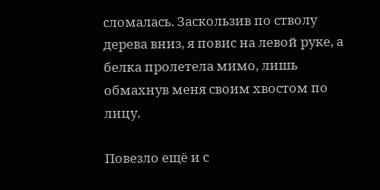сломалась. Заскользив по стволу дерева вниз, я повис на левой руке, а белка пролетела мимо, лишь обмахнув меня своим хвостом по лицу.

Повезло ещё и с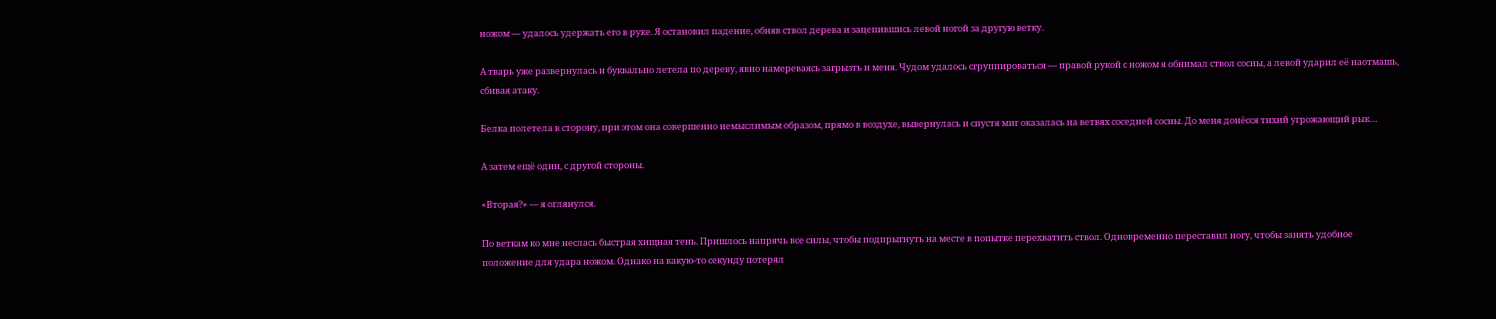ножом — удалось удержать его в руке. Я остановил падение, обняв ствол дерева и зацепившись левой ногой за другую ветку.

А тварь уже развернулась и буквально летела по дереву, явно намереваясь загрызть и меня. Чудом удалось сгруппироваться — правой рукой с ножом я обнимал ствол сосны, а левой ударил её наотмашь, сбивая атаку.

Белка полетела в сторону, при этом она совершенно немыслимым образом, прямо в воздухе, вывернулась и спустя миг оказалась на ветвях соседней сосны. До меня донёсся тихий угрожающий рык…

А затем ещё один, с другой стороны.

«Вторая?» — я оглянулся.

По веткам ко мне неслась быстрая хищная тень. Пришлось напрячь все силы, чтобы подпрыгнуть на месте в попытке перехватить ствол. Одновременно переставил ногу, чтобы занять удобное положение для удара ножом. Однако на какую-то секунду потерял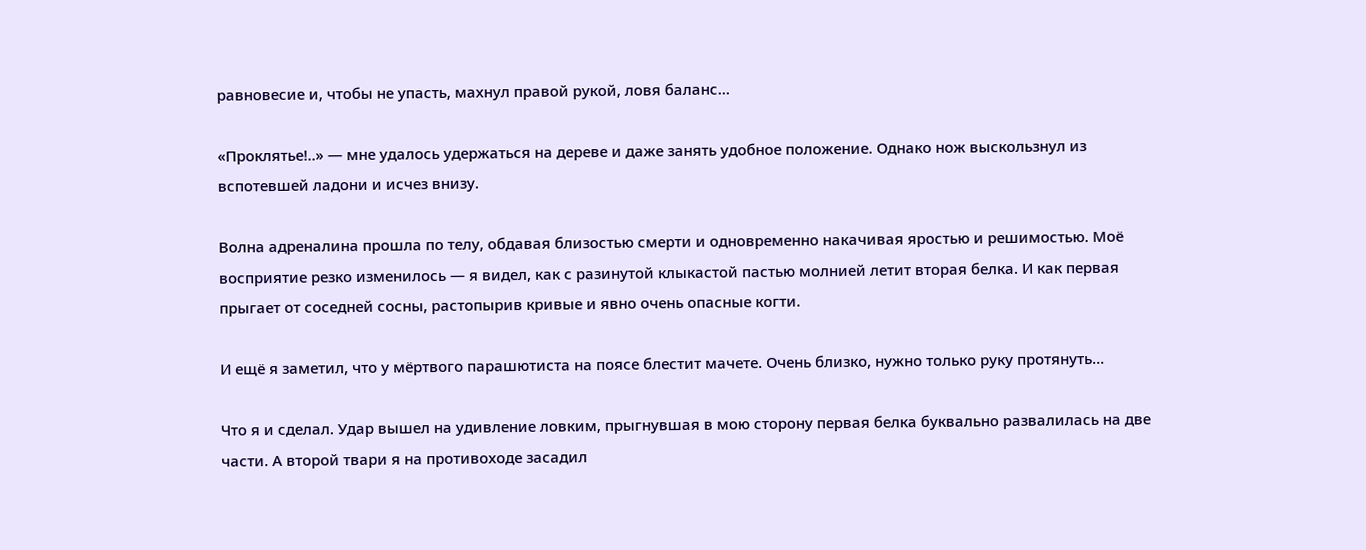равновесие и, чтобы не упасть, махнул правой рукой, ловя баланс…

«Проклятье!..» — мне удалось удержаться на дереве и даже занять удобное положение. Однако нож выскользнул из вспотевшей ладони и исчез внизу.

Волна адреналина прошла по телу, обдавая близостью смерти и одновременно накачивая яростью и решимостью. Моё восприятие резко изменилось — я видел, как с разинутой клыкастой пастью молнией летит вторая белка. И как первая прыгает от соседней сосны, растопырив кривые и явно очень опасные когти.

И ещё я заметил, что у мёртвого парашютиста на поясе блестит мачете. Очень близко, нужно только руку протянуть…

Что я и сделал. Удар вышел на удивление ловким, прыгнувшая в мою сторону первая белка буквально развалилась на две части. А второй твари я на противоходе засадил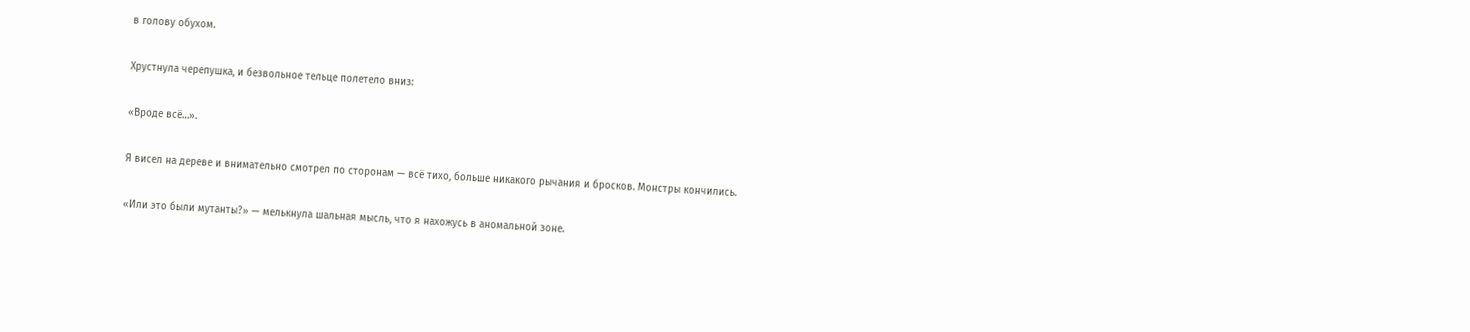в голову обухом.

Хрустнула черепушка, и безвольное тельце полетело вниз:

«Вроде всё…».

Я висел на дереве и внимательно смотрел по сторонам — всё тихо, больше никакого рычания и бросков. Монстры кончились.

«Или это были мутанты?» — мелькнула шальная мысль, что я нахожусь в аномальной зоне.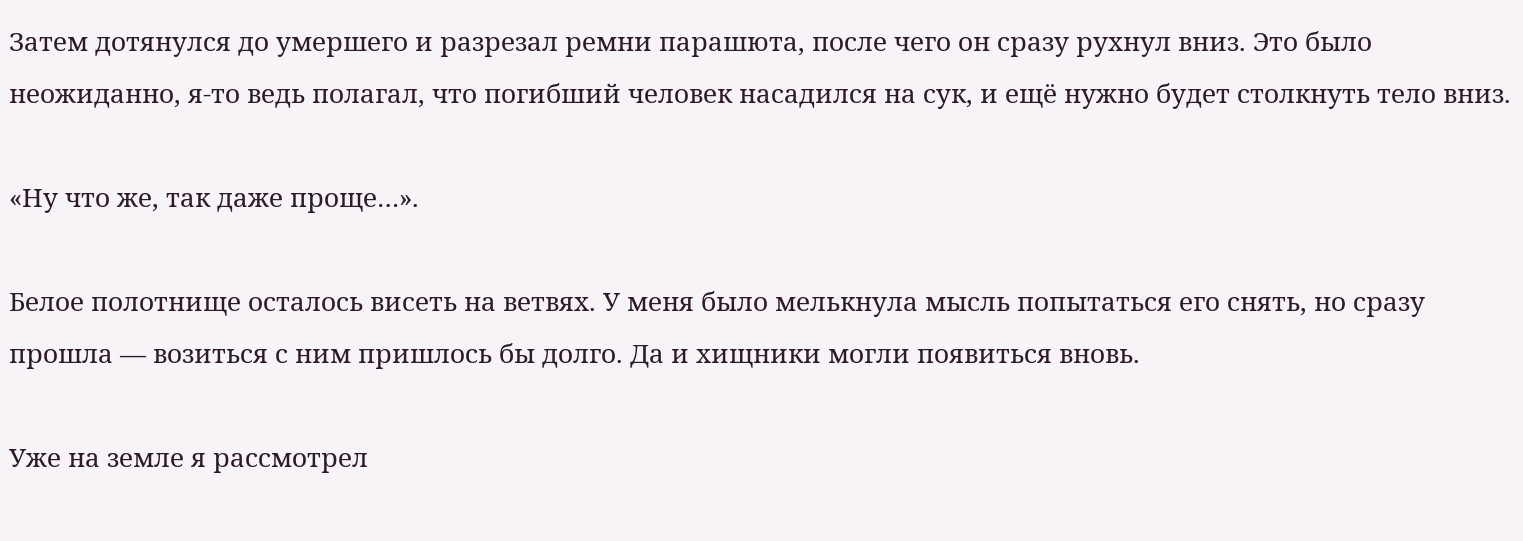Затем дотянулся до умершего и разрезал ремни парашюта, после чего он сразу рухнул вниз. Это было неожиданно, я-то ведь полагал, что погибший человек насадился на сук, и ещё нужно будет столкнуть тело вниз.

«Ну что же, так даже проще…».

Белое полотнище осталось висеть на ветвях. У меня было мелькнула мысль попытаться его снять, но сразу прошла — возиться с ним пришлось бы долго. Да и хищники могли появиться вновь.

Уже на земле я рассмотрел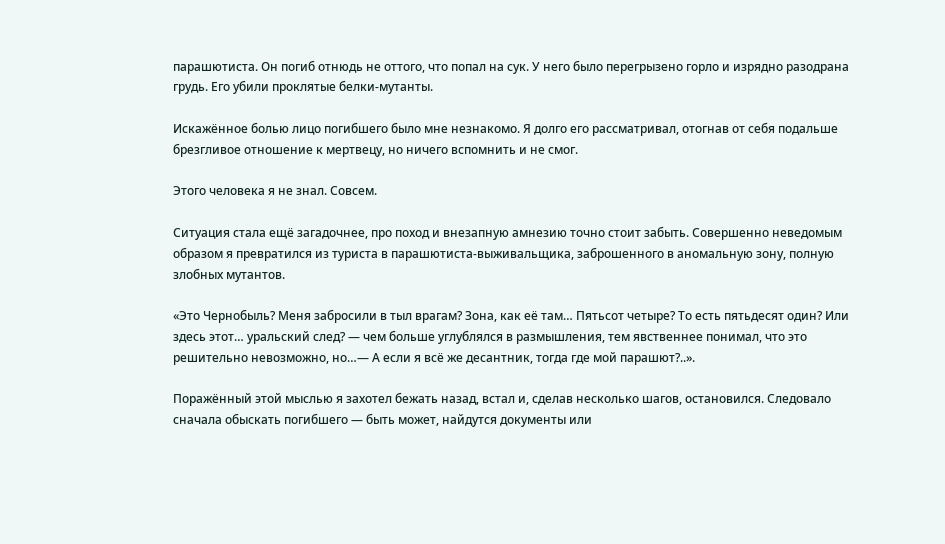парашютиста. Он погиб отнюдь не оттого, что попал на сук. У него было перегрызено горло и изрядно разодрана грудь. Его убили проклятые белки-мутанты.

Искажённое болью лицо погибшего было мне незнакомо. Я долго его рассматривал, отогнав от себя подальше брезгливое отношение к мертвецу, но ничего вспомнить и не смог.

Этого человека я не знал. Совсем.

Ситуация стала ещё загадочнее, про поход и внезапную амнезию точно стоит забыть. Совершенно неведомым образом я превратился из туриста в парашютиста-выживальщика, заброшенного в аномальную зону, полную злобных мутантов.

«Это Чернобыль? Меня забросили в тыл врагам? Зона, как её там… Пятьсот четыре? То есть пятьдесят один? Или здесь этот… уральский след? — чем больше углублялся в размышления, тем явственнее понимал, что это решительно невозможно, но…— А если я всё же десантник, тогда где мой парашют?..».

Поражённый этой мыслью я захотел бежать назад, встал и, сделав несколько шагов, остановился. Следовало сначала обыскать погибшего — быть может, найдутся документы или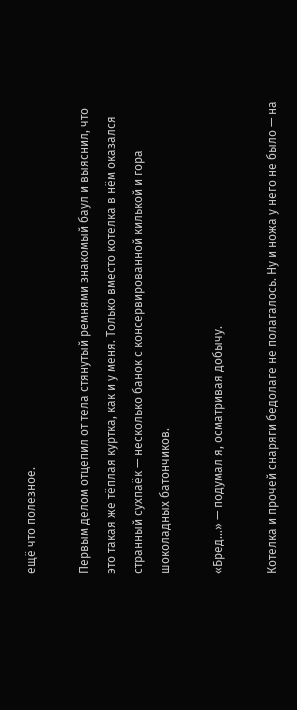ещё что полезное.

Первым делом отцепил от тела стянутый ремнями знакомый баул и выяснил, что это такая же тёплая куртка, как и у меня. Только вместо котелка в нём оказался странный сухпаёк — несколько банок с консервированной килькой и гора шоколадных батончиков.

«Бред…» — подумал я, осматривая добычу.

Котелка и прочей снаряги бедолаге не полагалось. Ну и ножа у него не было — на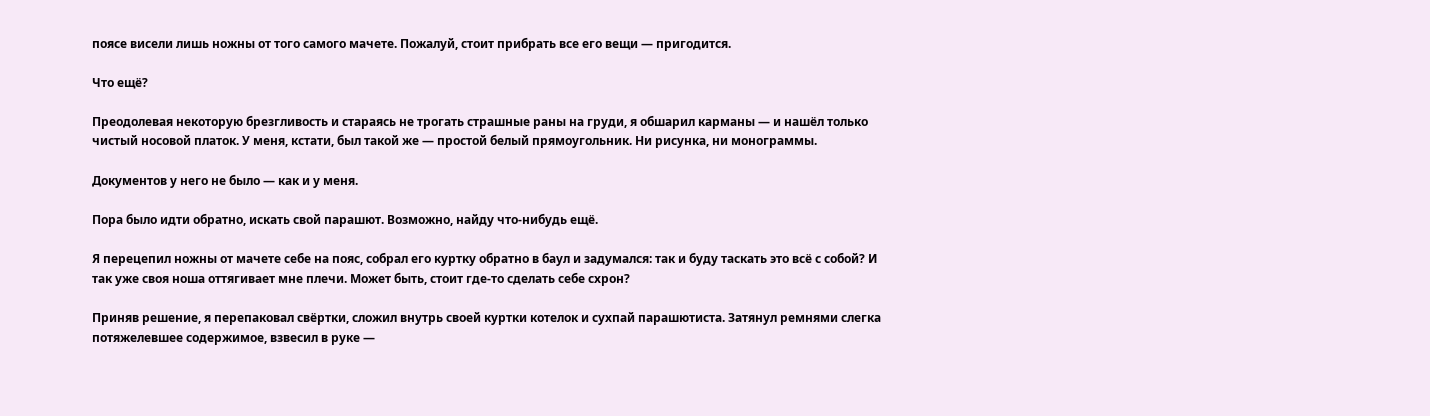поясе висели лишь ножны от того самого мачете. Пожалуй, стоит прибрать все его вещи — пригодится.

Что ещё?

Преодолевая некоторую брезгливость и стараясь не трогать страшные раны на груди, я обшарил карманы — и нашёл только чистый носовой платок. У меня, кстати, был такой же — простой белый прямоугольник. Ни рисунка, ни монограммы.

Документов у него не было — как и у меня.

Пора было идти обратно, искать свой парашют. Возможно, найду что-нибудь ещё.

Я перецепил ножны от мачете себе на пояс, собрал его куртку обратно в баул и задумался: так и буду таскать это всё с собой? И так уже своя ноша оттягивает мне плечи. Может быть, стоит где-то сделать себе схрон?

Приняв решение, я перепаковал свёртки, сложил внутрь своей куртки котелок и сухпай парашютиста. Затянул ремнями слегка потяжелевшее содержимое, взвесил в руке —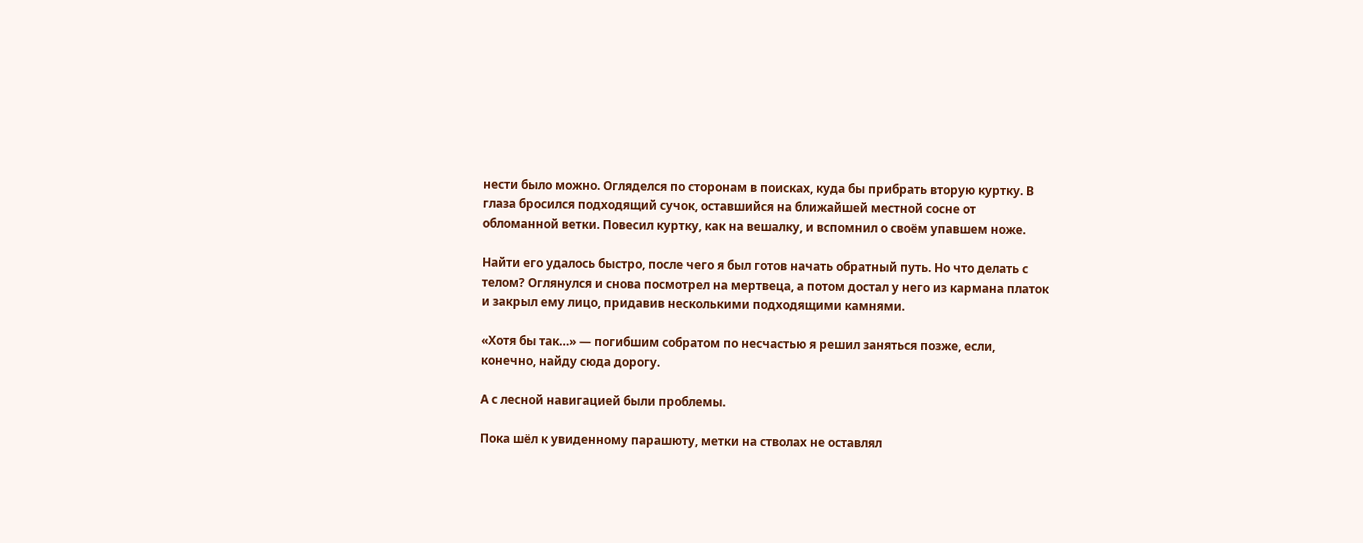нести было можно. Огляделся по сторонам в поисках, куда бы прибрать вторую куртку. В глаза бросился подходящий сучок, оставшийся на ближайшей местной сосне от обломанной ветки. Повесил куртку, как на вешалку, и вспомнил о своём упавшем ноже.

Найти его удалось быстро, после чего я был готов начать обратный путь. Но что делать с телом? Оглянулся и снова посмотрел на мертвеца, а потом достал у него из кармана платок и закрыл ему лицо, придавив несколькими подходящими камнями.

«Хотя бы так…» — погибшим собратом по несчастью я решил заняться позже, если, конечно, найду сюда дорогу.

А с лесной навигацией были проблемы.

Пока шёл к увиденному парашюту, метки на стволах не оставлял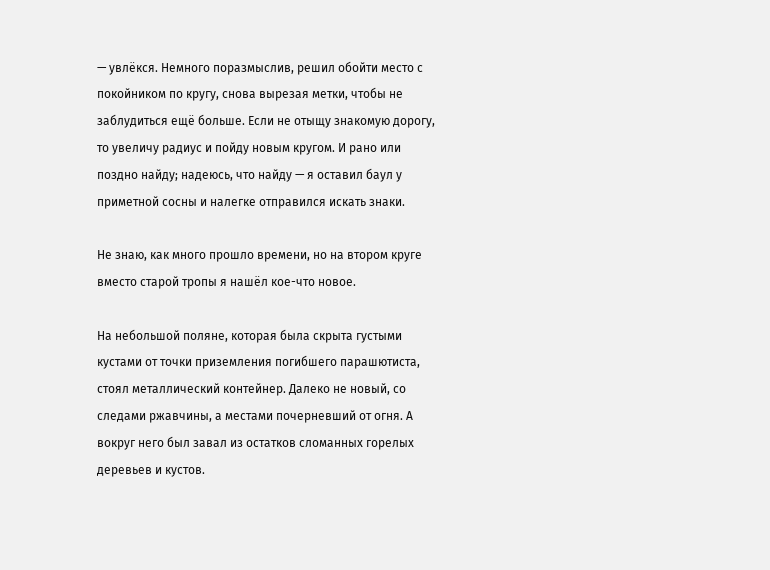— увлёкся. Немного поразмыслив, решил обойти место с покойником по кругу, снова вырезая метки, чтобы не заблудиться ещё больше. Если не отыщу знакомую дорогу, то увеличу радиус и пойду новым кругом. И рано или поздно найду; надеюсь, что найду — я оставил баул у приметной сосны и налегке отправился искать знаки.

Не знаю, как много прошло времени, но на втором круге вместо старой тропы я нашёл кое-что новое.

На небольшой поляне, которая была скрыта густыми кустами от точки приземления погибшего парашютиста, стоял металлический контейнер. Далеко не новый, со следами ржавчины, а местами почерневший от огня. А вокруг него был завал из остатков сломанных горелых деревьев и кустов.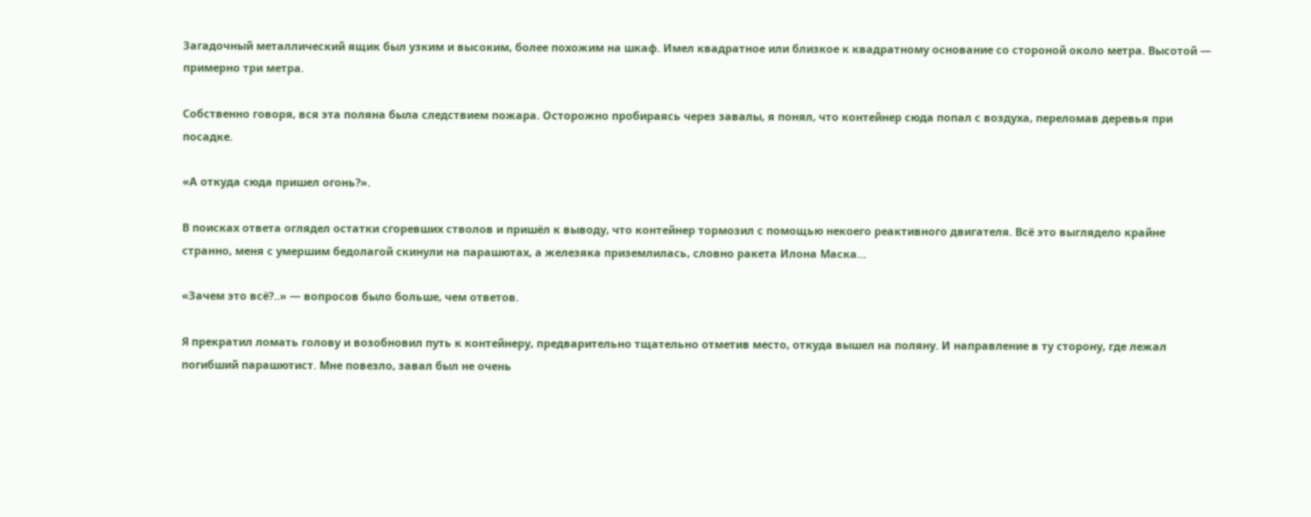Загадочный металлический ящик был узким и высоким, более похожим на шкаф. Имел квадратное или близкое к квадратному основание со стороной около метра. Высотой — примерно три метра.

Собственно говоря, вся эта поляна была следствием пожара. Осторожно пробираясь через завалы, я понял, что контейнер сюда попал с воздуха, переломав деревья при посадке.

«А откуда сюда пришел огонь?».

В поисках ответа оглядел остатки сгоревших стволов и пришёл к выводу, что контейнер тормозил с помощью некоего реактивного двигателя. Всё это выглядело крайне странно, меня с умершим бедолагой скинули на парашютах, а железяка приземлилась, словно ракета Илона Маска…

«Зачем это всё?..» — вопросов было больше, чем ответов.

Я прекратил ломать голову и возобновил путь к контейнеру, предварительно тщательно отметив место, откуда вышел на поляну. И направление в ту сторону, где лежал погибший парашютист. Мне повезло, завал был не очень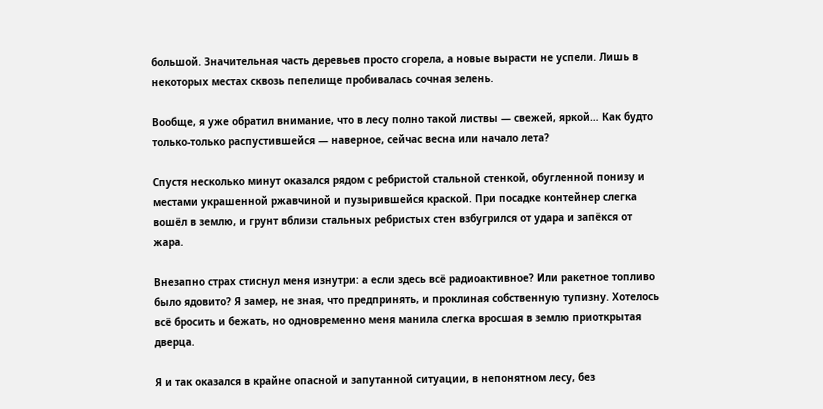большой. Значительная часть деревьев просто сгорела, а новые вырасти не успели. Лишь в некоторых местах сквозь пепелище пробивалась сочная зелень.

Вообще, я уже обратил внимание, что в лесу полно такой листвы — свежей, яркой… Как будто только-только распустившейся — наверное, сейчас весна или начало лета?

Спустя несколько минут оказался рядом с ребристой стальной стенкой, обугленной понизу и местами украшенной ржавчиной и пузырившейся краской. При посадке контейнер слегка вошёл в землю, и грунт вблизи стальных ребристых стен взбугрился от удара и запёкся от жара.

Внезапно страх стиснул меня изнутри: а если здесь всё радиоактивное? Или ракетное топливо было ядовито? Я замер, не зная, что предпринять, и проклиная собственную тупизну. Хотелось всё бросить и бежать, но одновременно меня манила слегка вросшая в землю приоткрытая дверца.

Я и так оказался в крайне опасной и запутанной ситуации, в непонятном лесу, без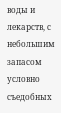воды и лекарств, с небольшим запасом условно съедобных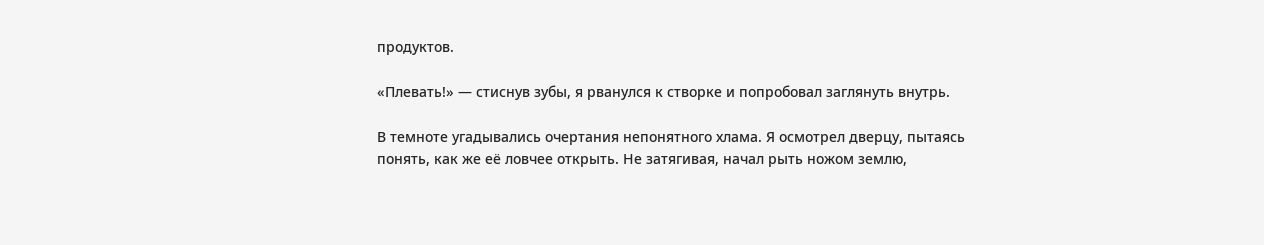продуктов.

«Плевать!» — стиснув зубы, я рванулся к створке и попробовал заглянуть внутрь.

В темноте угадывались очертания непонятного хлама. Я осмотрел дверцу, пытаясь понять, как же её ловчее открыть. Не затягивая, начал рыть ножом землю,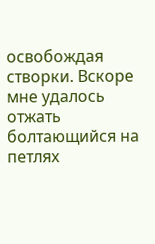освобождая створки. Вскоре мне удалось отжать болтающийся на петлях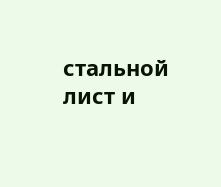стальной лист и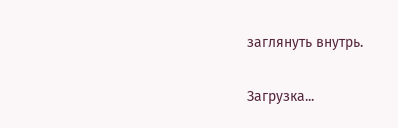заглянуть внутрь.

Загрузка...